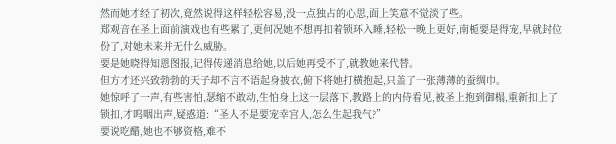然而她才经了初次,竟然说得这样轻松容易,没一点独占的心思,面上笑意不觉淡了些。
郑观音在圣上面前演戏也有些累了,更何况她不想再扣着锁环入睡,轻松一晚上更好,南栀要是得宠,早就封位份了,对她未来并无什么威胁。
要是她晓得知恩图报,记得传递消息给她,以后她再受不了,就教她来代替。
但方才还兴致勃勃的天子却不言不语起身披衣,俯下将她打横抱起,只盖了一张薄薄的蚕绸巾。
她惊呼了一声,有些害怕,瑟缩不敢动,生怕身上这一层落下,教路上的内侍看见,被圣上抱到御榻,重新扣上了锁扣,才呜咽出声,疑惑道:“圣人不是要宠幸宫人,怎么生起我气?”
要说吃醋,她也不够资格,难不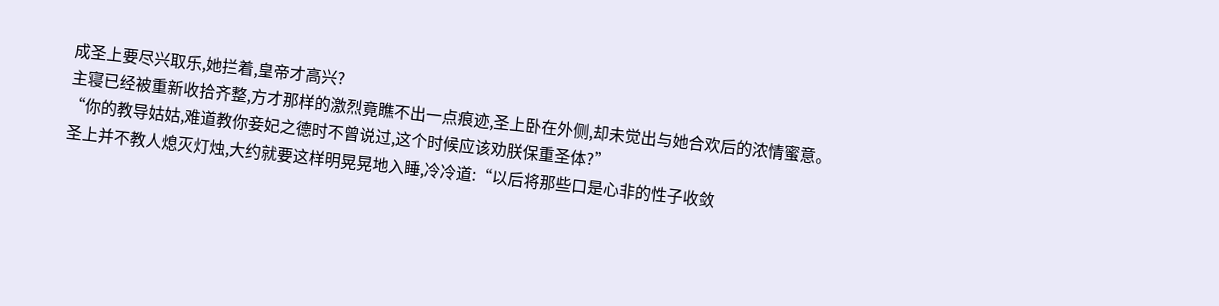成圣上要尽兴取乐,她拦着,皇帝才高兴?
主寝已经被重新收拾齐整,方才那样的激烈竟瞧不出一点痕迹,圣上卧在外侧,却未觉出与她合欢后的浓情蜜意。
“你的教导姑姑,难道教你妾妃之德时不曾说过,这个时候应该劝朕保重圣体?”
圣上并不教人熄灭灯烛,大约就要这样明晃晃地入睡,冷冷道:“以后将那些口是心非的性子收敛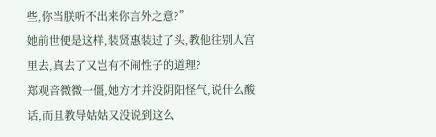些,你当朕听不出来你言外之意?”
她前世便是这样,装贤惠装过了头,教他往别人宫里去,真去了又岂有不闹性子的道理?
郑观音微微一僵,她方才并没阴阳怪气,说什么酸话,而且教导姑姑又没说到这么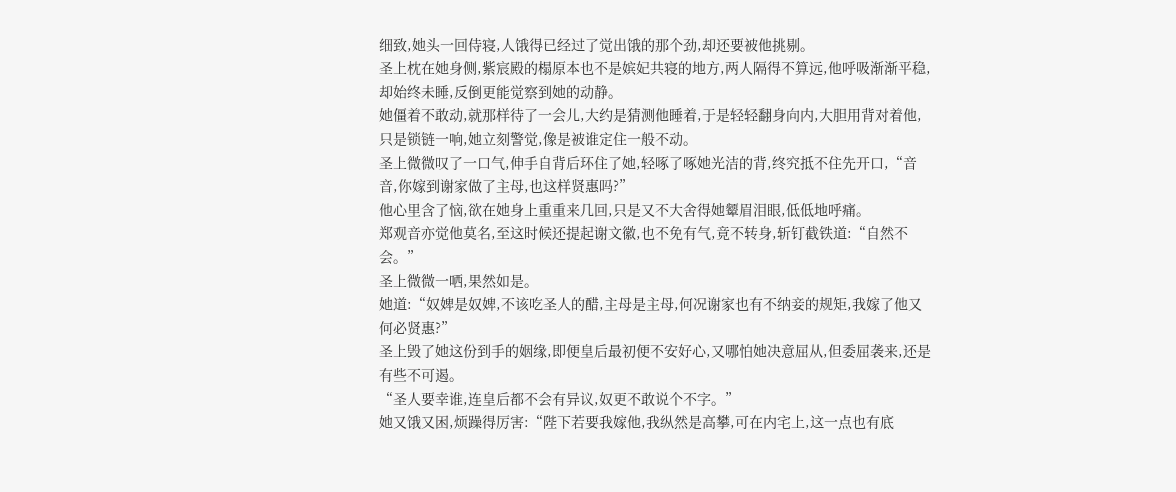细致,她头一回侍寝,人饿得已经过了觉出饿的那个劲,却还要被他挑剔。
圣上枕在她身侧,紫宸殿的榻原本也不是嫔妃共寝的地方,两人隔得不算远,他呼吸渐渐平稳,却始终未睡,反倒更能觉察到她的动静。
她僵着不敢动,就那样待了一会儿,大约是猜测他睡着,于是轻轻翻身向内,大胆用背对着他,只是锁链一响,她立刻警觉,像是被谁定住一般不动。
圣上微微叹了一口气,伸手自背后环住了她,轻啄了啄她光洁的背,终究抵不住先开口,“音音,你嫁到谢家做了主母,也这样贤惠吗?”
他心里含了恼,欲在她身上重重来几回,只是又不大舍得她颦眉泪眼,低低地呼痛。
郑观音亦觉他莫名,至这时候还提起谢文徽,也不免有气,竟不转身,斩钉截铁道:“自然不会。”
圣上微微一哂,果然如是。
她道:“奴婢是奴婢,不该吃圣人的醋,主母是主母,何况谢家也有不纳妾的规矩,我嫁了他又何必贤惠?”
圣上毁了她这份到手的姻缘,即便皇后最初便不安好心,又哪怕她决意屈从,但委屈袭来,还是有些不可遏。
“圣人要幸谁,连皇后都不会有异议,奴更不敢说个不字。”
她又饿又困,烦躁得厉害:“陛下若要我嫁他,我纵然是高攀,可在内宅上,这一点也有底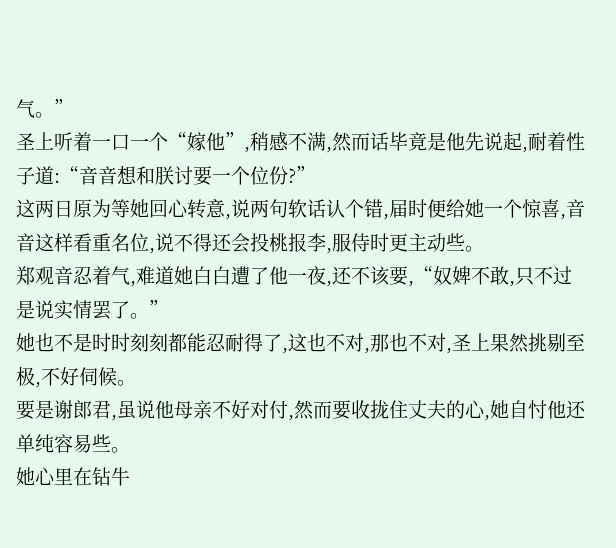气。”
圣上听着一口一个“嫁他”,稍感不满,然而话毕竟是他先说起,耐着性子道:“音音想和朕讨要一个位份?”
这两日原为等她回心转意,说两句软话认个错,届时便给她一个惊喜,音音这样看重名位,说不得还会投桃报李,服侍时更主动些。
郑观音忍着气,难道她白白遭了他一夜,还不该要,“奴婢不敢,只不过是说实情罢了。”
她也不是时时刻刻都能忍耐得了,这也不对,那也不对,圣上果然挑剔至极,不好伺候。
要是谢郎君,虽说他母亲不好对付,然而要收拢住丈夫的心,她自忖他还单纯容易些。
她心里在钻牛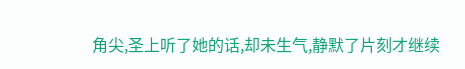角尖,圣上听了她的话,却未生气,静默了片刻才继续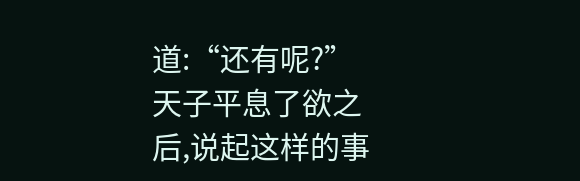道:“还有呢?”
天子平息了欲之后,说起这样的事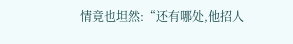情竟也坦然:“还有哪处,他招人